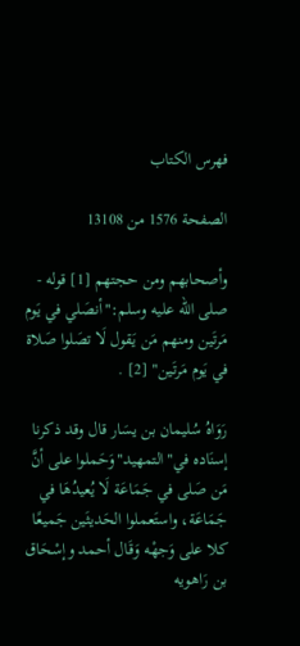فهرس الكتاب

الصفحة 1576 من 13108

وأصحابهم ومن حجتهم [1] قوله - صلى الله عليه وسلم:"أنصَلي في يَوم مَرتَين ومنهم مَن يَقول لَا تصَلوا صَلاة في يَوم مَرتَين" [2] .

رَوَاهُ سُليمان بن يسَار قال وقد ذكرنا إسنَاده في"التمهيد"وَحَملوا على أنَّ مَن صَلى في جَمَاعَة لَا يُعيدُهَا في جَمَاعَة، واستَعملوا الحَديثَين جَميعًا كلا على وَجهْه وَقَال أحمد وإسْحَاق بن رَاهويه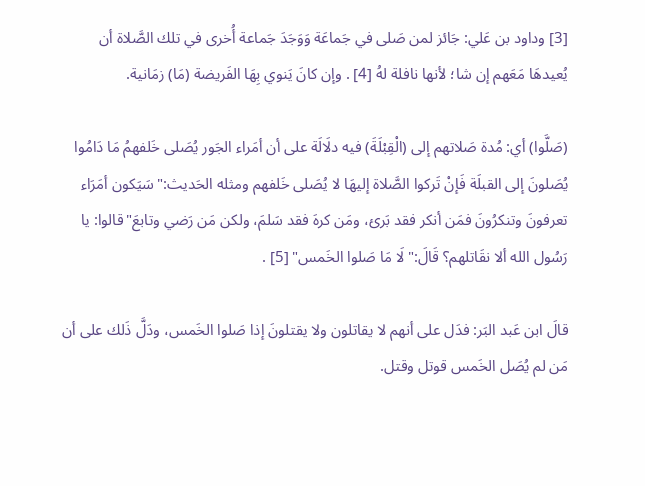[3] وداود بن عَلي: جَائز لمن صَلى في جَماعَة وَوَجَدَ جَماعة أُخرى في تلك الصَّلاة أن يُعيدهَا مَعَهم إن شا؛ لأنها نافلة لهُ [4] . وإن كانَ يَنوي بِهَا الفَريضة (مَا) زمَانية.

(صَلَّوا) أي: مُدة صَلاتهم إلى (الْقِبْلَةَ) فيه دلَالَة على أن أمَراء الجَور يُصَلى خَلفهمُ مَا دَامُوا يُصَلونَ إلى القبلَة فَإنْ تَركوا الصَّلاة إليهَا لا يُصَلى خَلفهم ومثله الحَديث:"سَيَكون أمَرَاء تعرفونَ وتنكرُونَ فمَن أنكر فقد بَرئ، ومَن كرهَ فقد سَلمَ، ولكن مَن رَضي وتابعَ"قالوا: يا رَسُول الله ألا نقَاتلهم؟ قَالَ:"لَا مَا صَلوا الخَمس" [5] .

قالَ ابن عَبد البَر: فدَل على أنهم لا يقاتلون ولا يقتلونَ إذا صَلوا الخَمس، ودَلَّ ذَلك على أن مَن لم يُصَل الخَمس قوتل وقتل.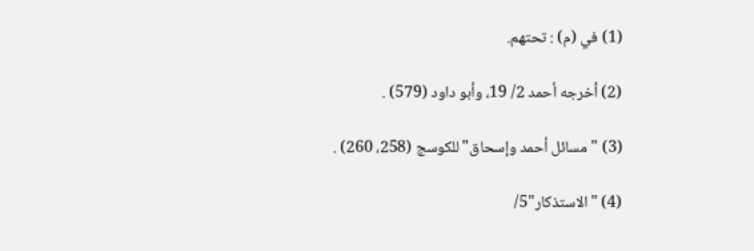(1) في (م) : تحتهم.

(2) أخرجه أحمد 2/ 19، وأبو داود (579) .

(3) "مسائل أحمد وإسحاق"للكوسج (258، 260) .

(4) "الاستذكار"5/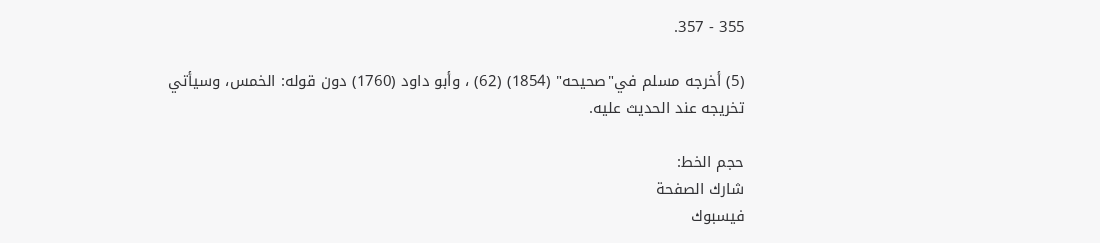355 - 357.

(5) أخرجه مسلم في"صحيحه" (1854) (62) ، وأبو داود (1760) دون قوله: الخمس، وسيأتي تخريجه عند الحديث عليه.

حجم الخط:
شارك الصفحة
فيسبوك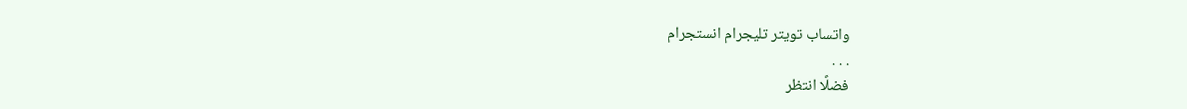واتساب تويتر تليجرام انستجرام
. . .
فضلًا انتظر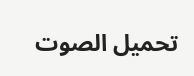تحميل الصوت